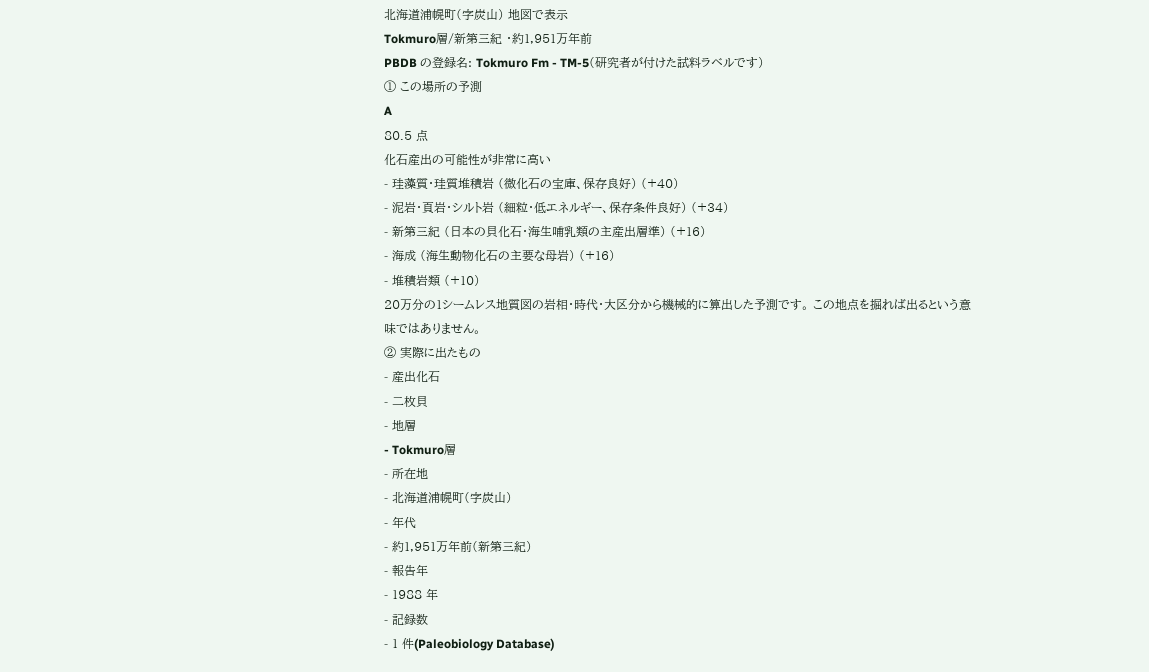北海道浦幌町(字炭山) 地図で表示
Tokmuro層/新第三紀 ・約1,951万年前
PBDB の登録名: Tokmuro Fm - TM-5(研究者が付けた試料ラベルです)
① この場所の予測
A
80.5 点
化石産出の可能性が非常に高い
- 珪藻質・珪質堆積岩 (微化石の宝庫、保存良好) (+40)
- 泥岩・頁岩・シルト岩 (細粒・低エネルギー、保存条件良好) (+34)
- 新第三紀 (日本の貝化石・海生哺乳類の主産出層準) (+16)
- 海成 (海生動物化石の主要な母岩) (+16)
- 堆積岩類 (+10)
20万分の1シームレス地質図の岩相・時代・大区分から機械的に算出した予測です。 この地点を掘れば出るという意味ではありません。
② 実際に出たもの
- 産出化石
- 二枚貝
- 地層
- Tokmuro層
- 所在地
- 北海道浦幌町(字炭山)
- 年代
- 約1,951万年前(新第三紀)
- 報告年
- 1988 年
- 記録数
- 1 件(Paleobiology Database)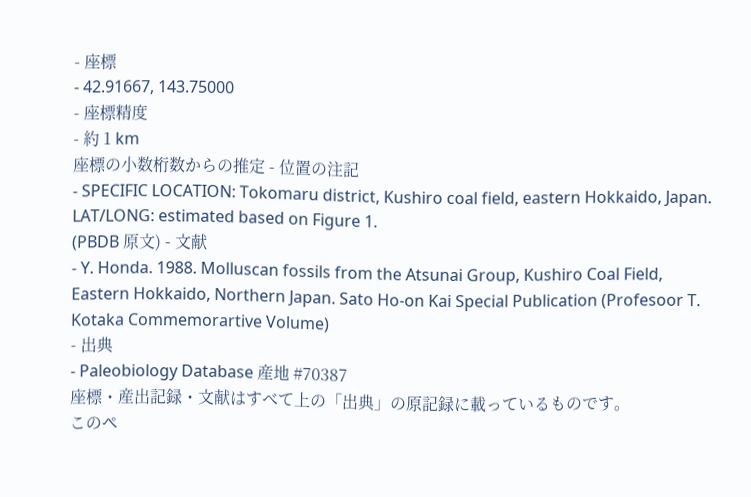- 座標
- 42.91667, 143.75000
- 座標精度
- 約 1 km
座標の小数桁数からの推定 - 位置の注記
- SPECIFIC LOCATION: Tokomaru district, Kushiro coal field, eastern Hokkaido, Japan. LAT/LONG: estimated based on Figure 1.
(PBDB 原文) - 文献
- Y. Honda. 1988. Molluscan fossils from the Atsunai Group, Kushiro Coal Field, Eastern Hokkaido, Northern Japan. Sato Ho-on Kai Special Publication (Profesoor T. Kotaka Commemorartive Volume)
- 出典
- Paleobiology Database 産地 #70387
座標・産出記録・文献はすべて上の「出典」の原記録に載っているものです。
このペ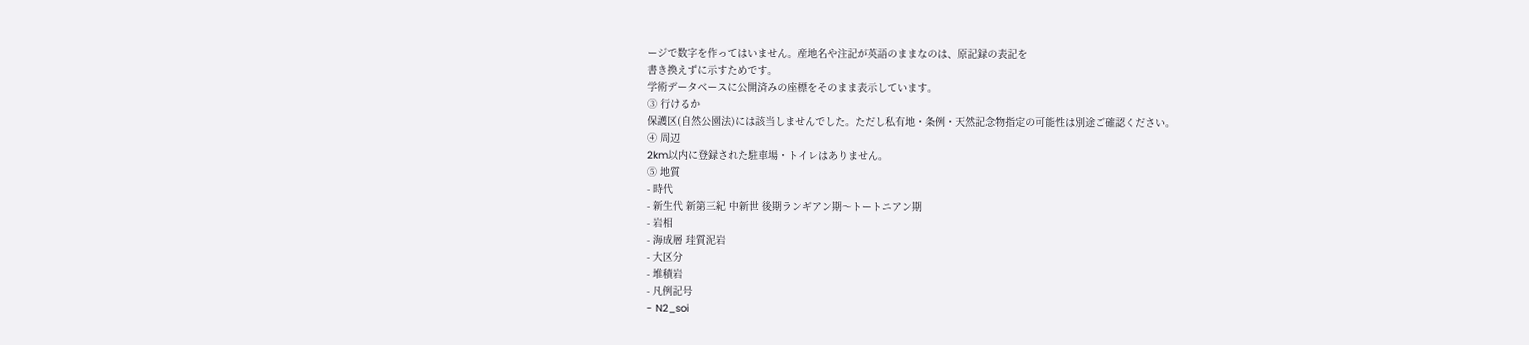ージで数字を作ってはいません。産地名や注記が英語のままなのは、原記録の表記を
書き換えずに示すためです。
学術データベースに公開済みの座標をそのまま表示しています。
③ 行けるか
保護区(自然公園法)には該当しませんでした。ただし私有地・条例・天然記念物指定の可能性は別途ご確認ください。
④ 周辺
2km以内に登録された駐車場・トイレはありません。
⑤ 地質
- 時代
- 新生代 新第三紀 中新世 後期ランギアン期〜トートニアン期
- 岩相
- 海成層 珪質泥岩
- 大区分
- 堆積岩
- 凡例記号
- N2_soi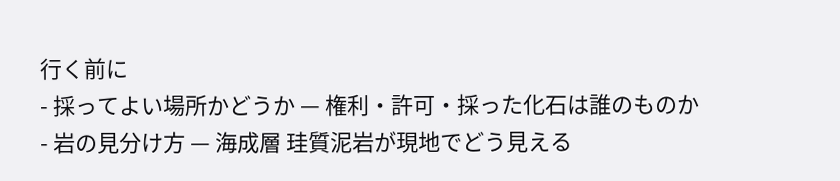行く前に
- 採ってよい場所かどうか — 権利・許可・採った化石は誰のものか
- 岩の見分け方 — 海成層 珪質泥岩が現地でどう見える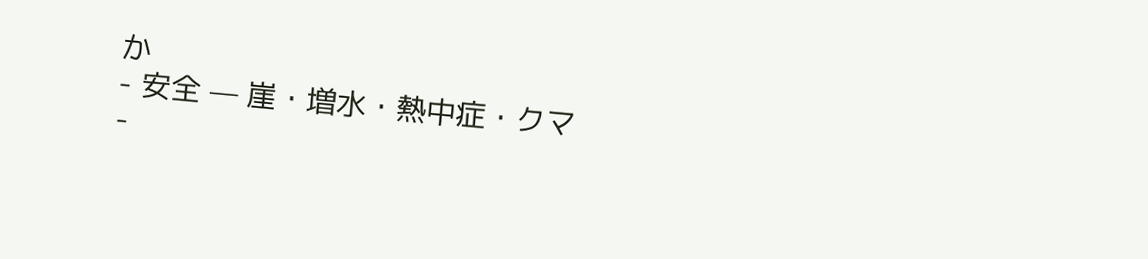か
- 安全 — 崖・増水・熱中症・クマ
-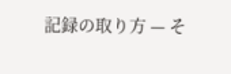記録の取り方 — そ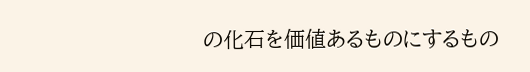の化石を価値あるものにするもの